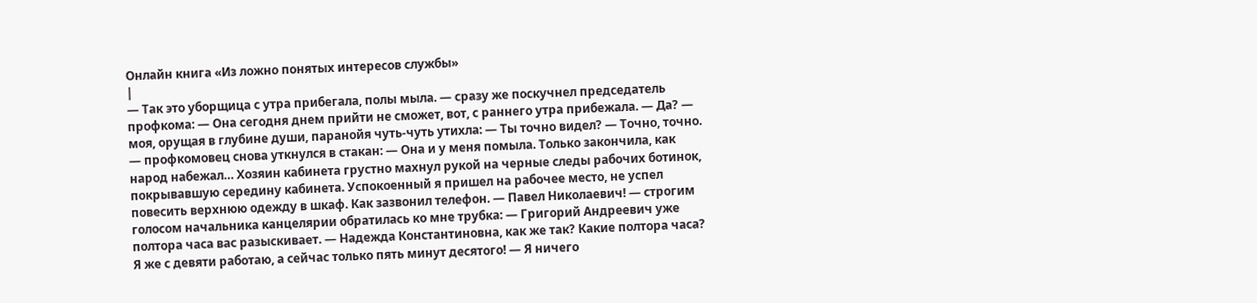Онлайн книга «Из ложно понятых интересов службы»
|
— Так это уборщица с утра прибегала, полы мыла. — сразу же поскучнел председатель профкома: — Она сегодня днем прийти не сможет, вот, с раннего утра прибежала. — Да? — моя, орущая в глубине души, паранойя чуть-чуть утихла: — Ты точно видел? — Точно, точно. — профкомовец снова уткнулся в стакан: — Она и у меня помыла. Только закончила, как народ набежал… Хозяин кабинета грустно махнул рукой на черные следы рабочих ботинок, покрывавшую середину кабинета. Успокоенный я пришел на рабочее место, не успел повесить верхнюю одежду в шкаф. Как зазвонил телефон. — Павел Николаевич! — строгим голосом начальника канцелярии обратилась ко мне трубка: — Григорий Андреевич уже полтора часа вас разыскивает. — Надежда Константиновна, как же так? Какие полтора часа? Я же с девяти работаю, а сейчас только пять минут десятого! — Я ничего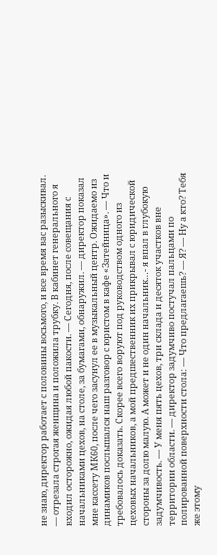не знаю, директор работает с половины восьмого, и все время вас разыскивал. — отрезала строгая женщина и положила трубку. В кабинет генерального я входил осторожно, ожидая любой пакости. — Сегодня, после совещания с начальниками цехов, на столе, за бумагами, обнаружил. — директор показал мне кассету МК60, после чего засунул ее в музыкальный центр. Ожидаемо из динамиков послышался наш разговор с юристом в кафе «Затейница». — Что и требовалось доказать. Скорее всего воруют под руководством одного из цеховых начальников, а мой предшественник их прикрывал с юридической стороны за долю малую. А может и не один начальник…- я впал в глубокую задумчивость. — У меня пять цехов, три склада и десяток участков вне территории области. — директор задумчиво постучал пальцами по полированной поверхности стола: — Что предлагаешь? — Я? — Ну а кто? Тебя же этому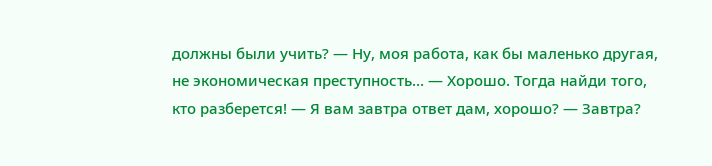должны были учить? — Ну, моя работа, как бы маленько другая, не экономическая преступность… — Хорошо. Тогда найди того, кто разберется! — Я вам завтра ответ дам, хорошо? — Завтра?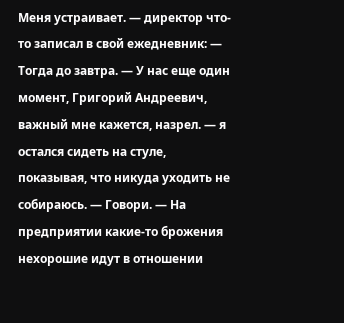Меня устраивает. — директор что-то записал в свой ежедневник: — Тогда до завтра. — У нас еще один момент, Григорий Андреевич, важный мне кажется, назрел. — я остался сидеть на стуле, показывая, что никуда уходить не собираюсь. — Говори. — На предприятии какие-то брожения нехорошие идут в отношении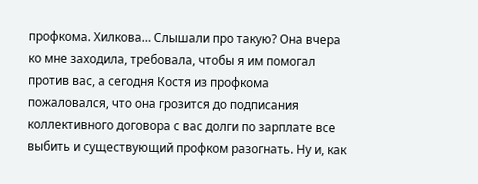профкома. Хилкова… Слышали про такую? Она вчера ко мне заходила, требовала, чтобы я им помогал против вас, а сегодня Костя из профкома пожаловался, что она грозится до подписания коллективного договора с вас долги по зарплате все выбить и существующий профком разогнать. Ну и, как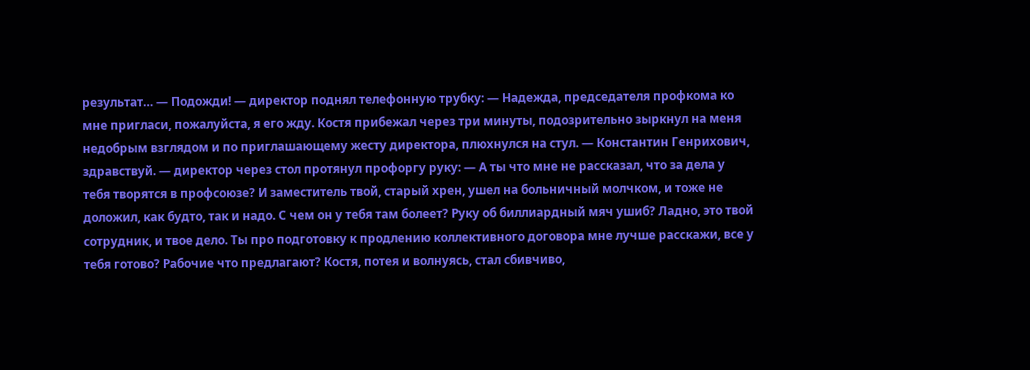результат… — Подожди! — директор поднял телефонную трубку: — Надежда, председателя профкома ко мне пригласи, пожалуйста, я его жду. Костя прибежал через три минуты, подозрительно зыркнул на меня недобрым взглядом и по приглашающему жесту директора, плюхнулся на стул. — Константин Генрихович, здравствуй. — директор через стол протянул профоргу руку: — А ты что мне не рассказал, что за дела у тебя творятся в профсоюзе? И заместитель твой, старый хрен, ушел на больничный молчком, и тоже не доложил, как будто, так и надо. С чем он у тебя там болеет? Руку об биллиардный мяч ушиб? Ладно, это твой сотрудник, и твое дело. Ты про подготовку к продлению коллективного договора мне лучше расскажи, все у тебя готово? Рабочие что предлагают? Костя, потея и волнуясь, стал сбивчиво,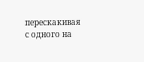перескакивая с одного на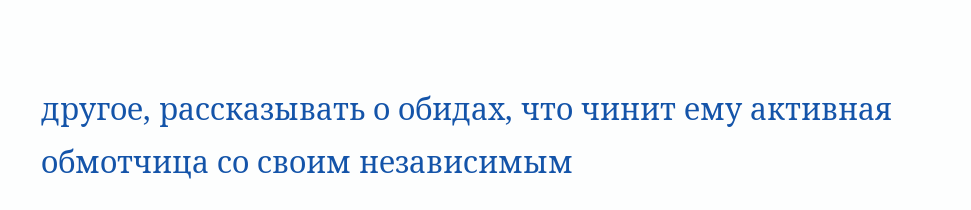другое, рассказывать о обидах, что чинит ему активная обмотчица со своим независимым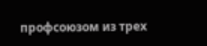профсоюзом из трех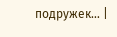подружек… |